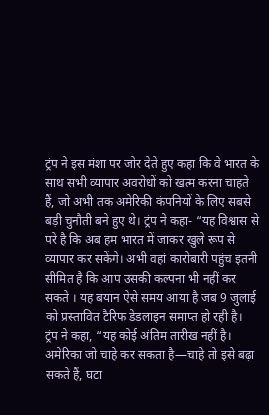ट्रंप ने इस मंशा पर जोर देते हुए कहा कि वे भारत के साथ सभी व्यापार अवरोधों को खत्म करना चाहते हैं, जो अभी तक अमेरिकी कंपनियों के लिए सबसे बड़ी चुनौती बने हुए थे। ट्रंप ने कहा- “यह विश्वास से परे है कि अब हम भारत में जाकर खुले रूप से व्यापार कर सकेंगे। अभी वहां कारोबारी पहुंच इतनी सीमित है कि आप उसकी कल्पना भी नहीं कर सकते । यह बयान ऐसे समय आया है जब 9 जुलाई को प्रस्तावित टैरिफ डेडलाइन समाप्त हो रही है।
ट्रंप ने कहा, “यह कोई अंतिम तारीख नहीं है। अमेरिका जो चाहे कर सकता है—चाहे तो इसे बढ़ा सकते हैं, घटा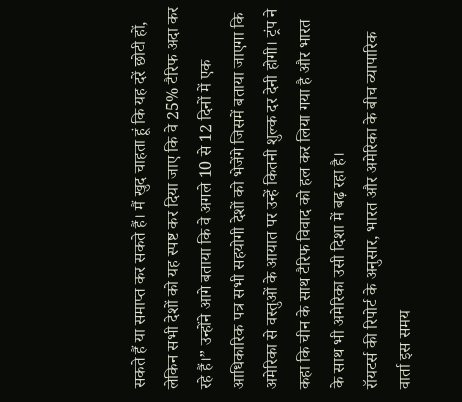सकते हैं या समाप्त कर सकते हैं। मैं खुद चाहता हूं कि यह दरें छोटी हों, लेकिन सभी देशों को यह स्पष्ट कर दिया जाए कि वे 25% टैरिफ अदा कर रहे हैं।” उन्होंने आगे बताया कि वे अगले 10 से 12 दिनों में एक आधिकारिक पत्र सभी सहयोगी देशों को भेजेंगे जिसमें बताया जाएगा कि अमेरिका से वस्तुओं के आयात पर उन्हें कितनी शुल्क दर देनी होगी। ट्रंप ने कहा कि चीन के साथ टैरिफ विवाद को हल कर लिया गया है और भारत के साथ भी अमेरिका उसी दिशा में बढ़ रहा है।
रॉयटर्स की रिपोर्ट के अनुसार, भारत और अमेरिका के बीच व्यापारिक वार्ता इस समय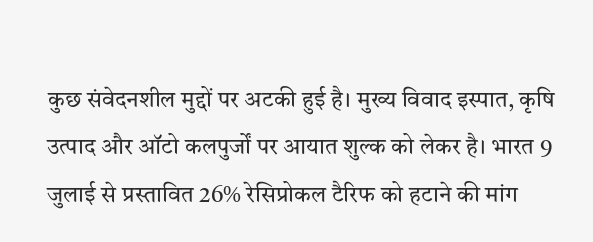कुछ संवेदनशील मुद्दों पर अटकी हुई है। मुख्य विवाद इस्पात, कृषि उत्पाद और ऑटो कलपुर्जों पर आयात शुल्क को लेकर है। भारत 9 जुलाई से प्रस्तावित 26% रेसिप्रोकल टैरिफ को हटाने की मांग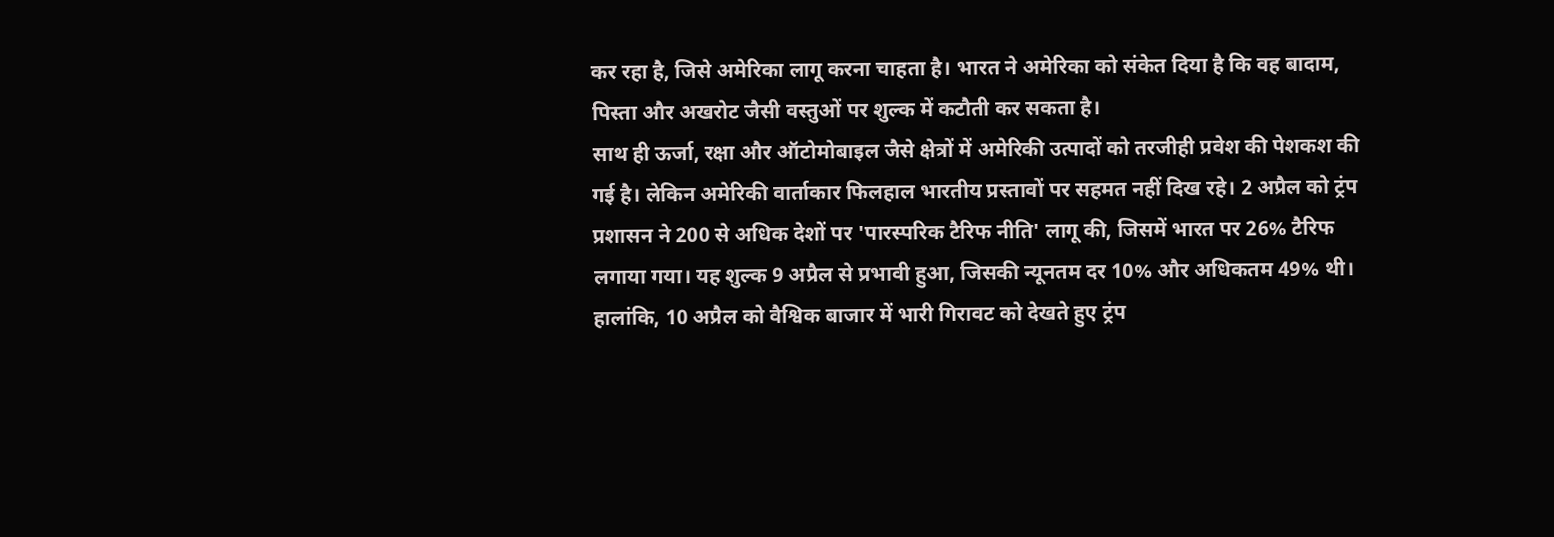कर रहा है, जिसे अमेरिका लागू करना चाहता है। भारत ने अमेरिका को संकेत दिया है कि वह बादाम, पिस्ता और अखरोट जैसी वस्तुओं पर शुल्क में कटौती कर सकता है।
साथ ही ऊर्जा, रक्षा और ऑटोमोबाइल जैसे क्षेत्रों में अमेरिकी उत्पादों को तरजीही प्रवेश की पेशकश की गई है। लेकिन अमेरिकी वार्ताकार फिलहाल भारतीय प्रस्तावों पर सहमत नहीं दिख रहे। 2 अप्रैल को ट्रंप प्रशासन ने 200 से अधिक देशों पर 'पारस्परिक टैरिफ नीति' लागू की, जिसमें भारत पर 26% टैरिफ लगाया गया। यह शुल्क 9 अप्रैल से प्रभावी हुआ, जिसकी न्यूनतम दर 10% और अधिकतम 49% थी। हालांकि, 10 अप्रैल को वैश्विक बाजार में भारी गिरावट को देखते हुए ट्रंप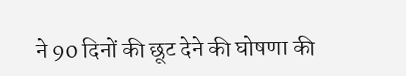ने 90 दिनों की छूट देने की घोषणा की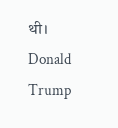थी। Donald Trump